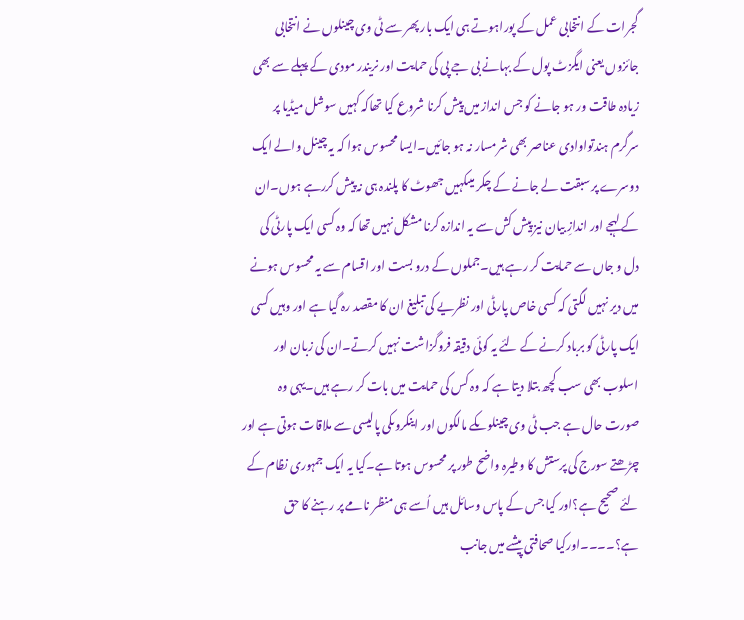گجرات کے انتخابی عمل کے پوراہوتے ہی ایک بار پھر سے ٹی وی چینلوں نے انتخابی جائزوں یعنی ایگزٹ پول کے بہانے بی جے پی کی حمایت اور نریندر مودی کے پہلے سے بھی زیادہ طاقت ور ہو جانے کو جس انداز میں پیش کرنا شروع کیا تھاکہ کہیں سوشل میڈیا پر سرگرم ہندتواوادی عناصر بھی شرمسار نہ ہو جائیں۔ایسا محسوس ہوا کہ یہ چینل والے ایک دوسرے پر سبقت لے جانے کے چکر میںکہیں جھوٹ کا پلندہ ہی نہ پیش کررہے ہوں۔ان کے لہجے اور اندازِ بیان نیز پیش کش سے یہ اندازہ کرنا مشکل نہیں تھا کہ وہ کسی ایک پارٹی کی دل و جاں سے حمایت کر رہے ہیں۔جملوں کے درو بست اور اقسام سے یہ محسوس ہونے میں دیر نہیں لگتی کہ کسی خاص پارٹی اور نظریے کی تبلیغ ان کا مقصد رہ گیا ہے اور وہیں کسی ایک پارٹی کو برباد کرنے کے لئے یہ کوئی دقیقہ فروگزاشت نہیں کرتے۔ان کی زبان اور اسلوب بھی سب کچھ بتلا دیتا ہے کہ وہ کس کی حمایت میں بات کر رہے ہیں۔یہی وہ صورت حال ہے جب ٹی وی چینلوںکے مالکوں اور اینکروںکی پالیسی سے ملاقات ہوتی ہے اور چڑھتے سورج کی پرستش کا وطیرہ واضح طور پر محسوس ہوتا ہے۔کیا یہ ایک جمہوری نظام کے لئے صحیح ہے؟اور کیا جس کے پاس وسائل ہیں اُسے ہی منظر نامے پر رہنے کا حق ہے؟۔۔۔۔اورکیا صحافتی پیشے میں جانب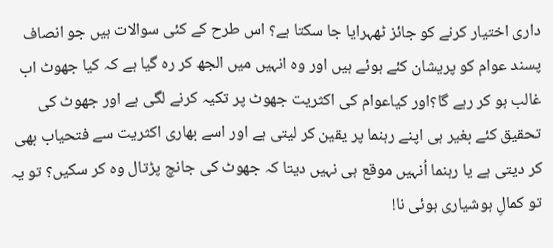داری اختیار کرنے کو جائز ٹھہرایا جا سکتا ہے؟ اس طرح کے کئی سوالات ہیں جو انصاف پسند عوام کو پریشان کئے ہوئے ہیں اور وہ انہیں میں الجھ کر رہ گیا ہے کہ کیا جھوٹ اب غالب ہو کر رہے گا؟اور کیاعوام کی اکثریت جھوٹ پر تکیہ کرنے لگی ہے اور جھوٹ کی تحقیق کئے بغیر ہی اپنے رہنما پر یقین کر لیتی ہے اور اسے بھاری اکثریت سے فتحیاب بھی کر دیتی ہے یا رہنما اُنہیں موقع ہی نہیں دیتا کہ جھوٹ کی جانچ پڑتال وہ کر سکیں؟ تو یہ تو کمالِ ہوشیاری ہوئی نا!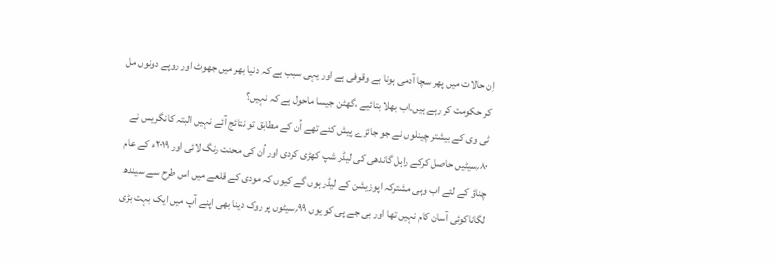اِن حالات میں پھر سچا آدمی ہونا بے وقوفی ہے اور یہی سبب ہے کہ دنیا بھر میں جھوٹ اور روپے دونوں مل کر حکومت کر رہے ہیں۔اب بھلا بتائیے ،گھٹن جیسا ماحول ہے کہ نہیں؟
ٹی وی کے بیشتر چینلوں نے جو جائزے پیش کئے تھے اُن کے مطابق تو نتائج آئے نہیں البتہ کانگریس نے ۸۰؍سیٹیں حاصل کرکے راہل گاندھی کی لیڈر شپ کھڑی کردی اور اُن کی محنت رنگ لائی اور ۲۰۱۹ء کے عام چناؤ کے لئے اب وہی مشترکہ اپوزیشن کے لیڈر ہوں گے کیوں کہ مودی کے قلعے میں اس طرح سے سیندھ لگاناکوئی آسان کام نہیں تھا اور بی جے پی کو یوں ۹۹؍سیٹوں پر روک دینا بھی اپنے آپ میں ایک بہت بڑی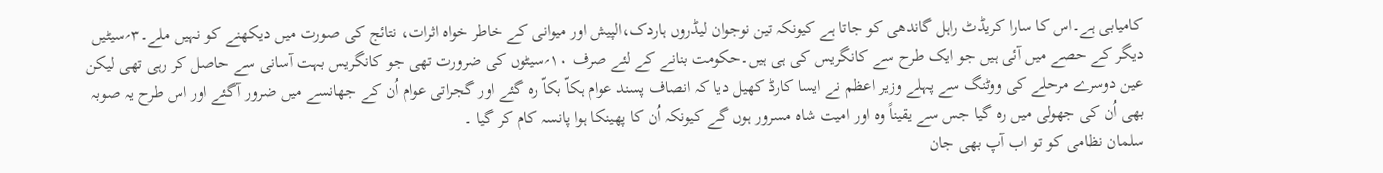کامیابی ہے۔اس کا سارا کریڈٹ راہل گاندھی کو جاتا ہے کیونکہ تین نوجوان لیڈروں ہاردک،الپیش اور میوانی کے خاطر خواہ اثرات، نتائج کی صورت میں دیکھنے کو نہیں ملے۔۳؍سیٹیں دیگر کے حصے میں آئی ہیں جو ایک طرح سے کانگریس کی ہی ہیں۔حکومت بنانے کے لئے صرف ۱۰؍سیٹوں کی ضرورت تھی جو کانگریس بہت آسانی سے حاصل کر رہی تھی لیکن عین دوسرے مرحلے کی ووٹنگ سے پہلے وزیر اعظم نے ایسا کارڈ کھیل دیا کہ انصاف پسند عوام ہکاّ بکاّ رہ گئے اور گجراتی عوام اُن کے جھانسے میں ضرور آگئے اور اس طرح یہ صوبہ بھی اُن کی جھولی میں رہ گیا جس سے یقیناً وہ اور امیت شاہ مسرور ہوں گے کیونکہ اُن کا پھینکا ہوا پانسہ کام کر گیا ۔
سلمان نظامی کو تو اب آپ بھی جان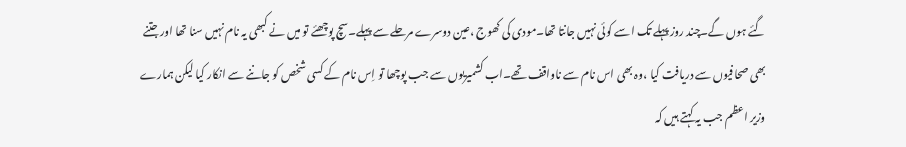گئے ہوں گے۔چند روز پہلے تک اسے کوئی نہیں جانتا تھا۔مودی کی کھوج ،عین دوسرے مرحلے سے پہلے۔سچ پوچھئے تو میں نے کبھی یہ نام نہیں سنا تھا اور جتنے بھی صحافیوں سے دریافت کیا ،وہ بھی اس نام سے ناواقف تھے۔اب کشمیریوں سے جب پوچھا تو اِس نام کے کسی شخص کو جاننے سے انکار کیا لیکن ہمارے وزیر اعظم جب یہ کہتے ہیں کہ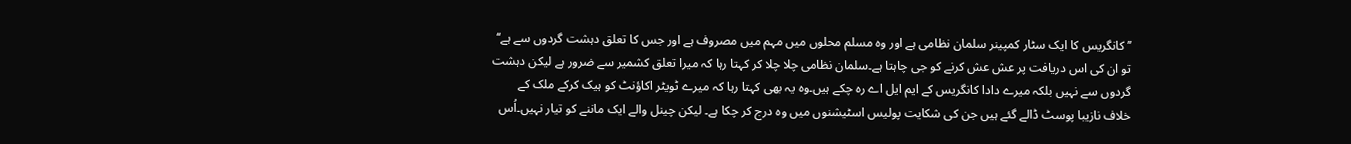’’کانگریس کا ایک سٹار کمپینر سلمان نظامی ہے اور وہ مسلم محلوں میں مہم میں مصروف ہے اور جس کا تعلق دہشت گردوں سے ہے‘‘ تو ان کی اس دریافت پر عش عش کرنے کو جی چاہتا ہے۔سلمان نظامی چلا چلا کر کہتا رہا کہ میرا تعلق کشمیر سے ضرور ہے لیکن دہشت گردوں سے نہیں بلکہ میرے دادا کانگریس کے ایم ایل اے رہ چکے ہیں۔وہ یہ بھی کہتا رہا کہ میرے ٹویٹر اکاؤنٹ کو ہیک کرکے ملک کے خلاف نازیبا پوسٹ ڈالے گئے ہیں جن کی شکایت پولیس اسٹیشنوں میں وہ درج کر چکا ہے۔ لیکن چینل والے ایک ماننے کو تیار نہیں۔اُس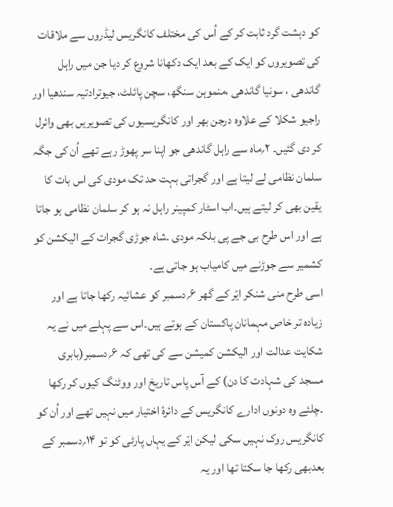کو دہشت گرد ثابت کر کے اُس کی مختلف کانگریس لیڈروں سے ملاقات کی تصویروں کو ایک کے بعد ایک دکھانا شروع کر دیا جن میں راہل گاندھی ، سونیا گاندھی ،منموہن سنگھ، سچن پائلٹ، جیوترادتیہ سندھیا اور راجیو شکلا کے علاوہ درجن بھر اور کانگریسیوں کی تصویریں بھی وائرل کر دی گئیں۔ ۲؍ماہ سے راہل گاندھی جو اپنا سر پھوڑ رہے تھے اُن کی جگہ سلمان نظامی لے لیتا ہے اور گجراتی بہت حد تک مودی کی اس بات کا یقین بھی کر لیتے ہیں۔اب اسٹار کمپینر راہل نہ ہو کر سلمان نظامی ہو جاتا ہے اور اس طرح بی جے پی بلکہ مودی ۔شاہ جوڑی گجرات کے الیکشن کو کشمیر سے جوڑنے میں کامیاب ہو جاتی ہے۔
اسی طرح منی شنکر ایّر کے گھر ۶؍دسمبر کو عشائیہ رکھا جاتا ہے اور زیادہ تر خاص مہمانان پاکستان کے ہوتے ہیں۔اس سے پہلے میں نے یہ شکایت عدالت اور الیکشن کمیشن سے کی تھی کہ ۶؍دسمبر(بابری مسجد کی شہادت کا دن) کے آس پاس تاریخ اور ووٹنگ کیوں کر رکھا ۔چلئے وہ دونوں ادارے کانگریس کے دائرۂ اختیار میں نہیں تھے اور اُن کو کانگریس روک نہیں سکی لیکن ایّر کے یہاں پارٹی کو تو ۱۴؍دسمبر کے بعدبھی رکھا جا سکتا تھا اور یہ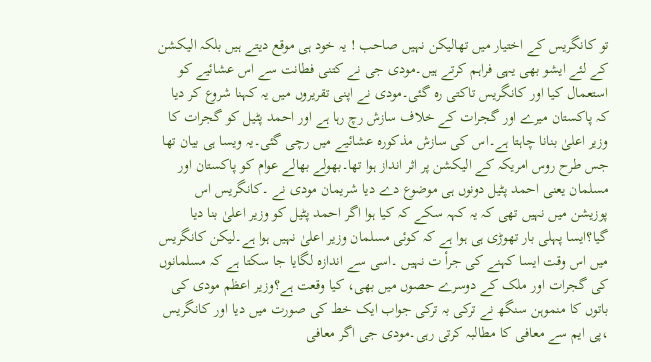تو کانگریس کے اختیار میں تھالیکن نہیں صاحب ! یہ خود ہی موقع دیتے ہیں بلکہ الیکشن کے لئے ایشو بھی یہی فراہم کرتے ہیں۔مودی جی نے کتنی فطانت سے اس عشائیے کو استعمال کیا اور کانگریس تاکتی رہ گئی۔مودی نے اپنی تقریروں میں یہ کہنا شروع کر دیا کہ پاکستان میرے اور گجرات کے خلاف سازش رچ رہا ہے اور احمد پٹیل کو گجرات کا وزیر اعلیٰ بنانا چاہتا ہے۔اس کی سازش مذکورہ عشائیے میں رچی گئی۔یہ ویسا ہی بیان تھا جس طرح روس امریکہ کے الیکشن پر اثر انداز ہوا تھا۔بھولے بھالے عوام کو پاکستان اور مسلمان یعنی احمد پٹیل دونوں ہی موضوع دے دیا شریمان مودی نے ۔کانگریس اس پوزیشن میں نہیں تھی کہ یہ کہہ سکے کہ کیا ہوا اگر احمد پٹیل کو وزیر اعلیٰ بنا دیا گیا؟ایسا پہلی بار تھوڑی ہی ہوا ہے کہ کوئی مسلمان وزیر اعلیٰ نہیں ہوا ہے۔لیکن کانگریس میں اس وقت ایسا کہنے کی جرأ ت نہیں ۔اسی سے اندازہ لگایا جا سکتا ہے کہ مسلمانوں کی گجرات اور ملک کے دوسرے حصوں میں بھی، کیا وقعت ہے؟وزیر اعظم مودی کی باتوں کا منموہن سنگھ نے ترکی بہ ترکی جواب ایک خط کی صورت میں دیا اور کانگریس ،پی ایم سے معافی کا مطالبہ کرتی رہی۔مودی جی اگر معافی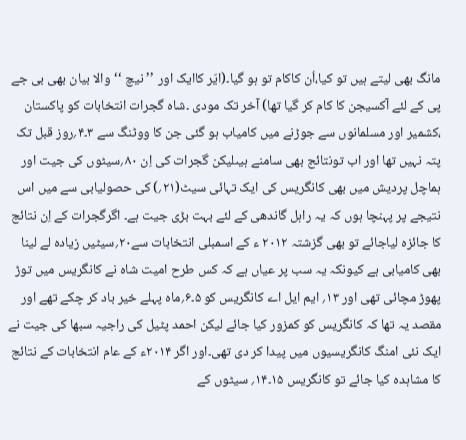مانگ بھی لیتے ہیں تو کیا،اُن کاکام تو ہو گیا۔(ایّر کاایک اور ’’نیچ ‘‘والا بیان بھی بی جے پی کے لئے آکسیجن کا کام کر گیا تھا) آخر تک مودی ۔شاہ گجرات انتخابات کو پاکستان ،کشمیر اور مسلمانوں سے جوڑنے میں کامیاب ہو گئی جن کا ووٹنگ سے ۳۔۴؍روز قبل تک پتہ نہیں تھا اور اب تونتائج بھی سامنے ہیںلیکن گجرات کی اِن ۸۰؍سیٹوں کی جیت اور ہماچل پردیش میں بھی کانگریس کی ایک تہائی سیٹ(۲۱؍) کی حصولیابی سے میں اس نتیجے پر پہنچا ہوں کہ یہ راہل گاندھی کے لئے بہت بڑی جیت ہے۔ اگرگجرات کے اِن نتائج کا جائزہ لیاجائے تو بھی گزشتہ ۲۰۱۲ ء کے اسمبلی انتخابات سے۲۰؍سیٹیں زیادہ لے لینا بھی کامیابی ہے کیونکہ یہ سب پر عیاں ہے کہ کس طرح امیت شاہ نے کانگریس میں توڑ پھوڑ مچائی تھی اور ۱۳؍ ایم ایل اے کانگریس کو ۵۔۶؍ماہ پہلے خیر باد کر چکے تھے اور مقصد یہ تھا کہ کانگریس کو کمزور کیا جائے لیکن احمد پٹیل کی راجیہ سبھا کی جیت نے ایک نئی امنگ کانگریسیوں میں پیدا کر دی تھی۔اور اگر ۲۰۱۴ء کے عام انتخابات کے نتائج کا مشاہدہ کیا جائے تو کانگریس ۱۵۔۱۴؍ سیٹوں کے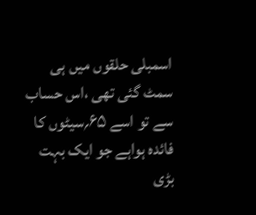اسمبلی حلقوں میں ہی سمٹ گئی تھی ،اس حساب سے تو اسے ۶۵؍سیٹوں کا فائدہ ہواہے جو ایک بہت بڑی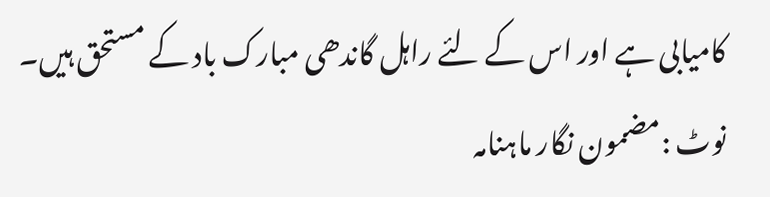کامیابی ہے اور اس کے لئے راہل گاندھی مبارک باد کے مستحق ہیں۔
نوٹ :مضمون نگار ماہنامہ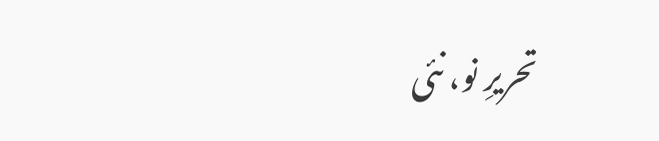تحریرِ نو، نئی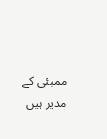ممبئی کے مدیر ہیں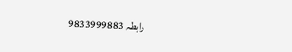رابطہ 9833999883